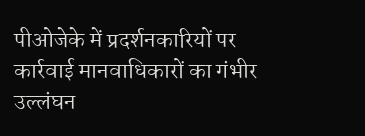पीओजेके में प्रदर्शनकारियों पर कार्रवाई मानवाधिकारों का गंभीर उल्लंघन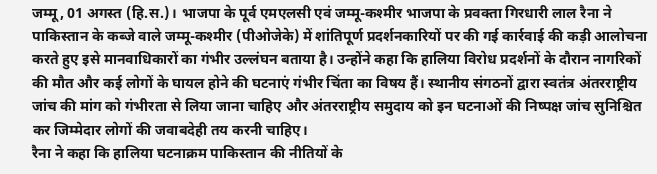जम्मू, 01 अगस्त (हि.स.)। भाजपा के पूर्व एमएलसी एवं जम्मू-कश्मीर भाजपा के प्रवक्ता गिरधारी लाल रैना ने पाकिस्तान के कब्जे वाले जम्मू-कश्मीर (पीओजेके) में शांतिपूर्ण प्रदर्शनकारियों पर की गई कार्रवाई की कड़ी आलोचना करते हुए इसे मानवाधिकारों का गंभीर उल्लंघन बताया है। उन्होंने कहा कि हालिया विरोध प्रदर्शनों के दौरान नागरिकों की मौत और कई लोगों के घायल होने की घटनाएं गंभीर चिंता का विषय हैं। स्थानीय संगठनों द्वारा स्वतंत्र अंतरराष्ट्रीय जांच की मांग को गंभीरता से लिया जाना चाहिए और अंतरराष्ट्रीय समुदाय को इन घटनाओं की निष्पक्ष जांच सुनिश्चित कर जिम्मेदार लोगों की जवाबदेही तय करनी चाहिए।
रैना ने कहा कि हालिया घटनाक्रम पाकिस्तान की नीतियों के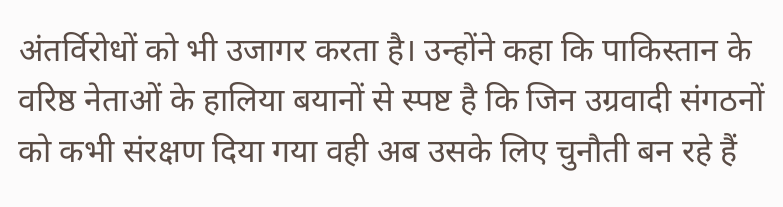अंतर्विरोधों को भी उजागर करता है। उन्होंने कहा कि पाकिस्तान के वरिष्ठ नेताओं के हालिया बयानों से स्पष्ट है कि जिन उग्रवादी संगठनों को कभी संरक्षण दिया गया वही अब उसके लिए चुनौती बन रहे हैं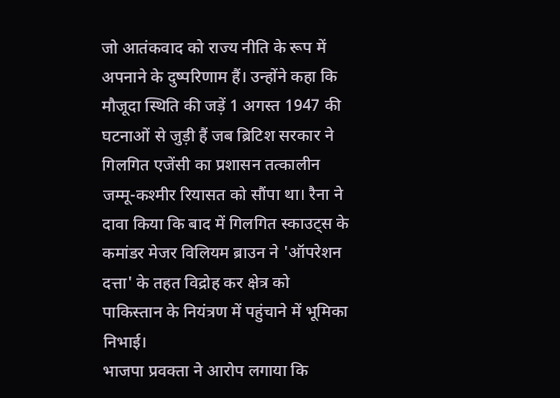जो आतंकवाद को राज्य नीति के रूप में अपनाने के दुष्परिणाम हैं। उन्होंने कहा कि मौजूदा स्थिति की जड़ें 1 अगस्त 1947 की घटनाओं से जुड़ी हैं जब ब्रिटिश सरकार ने गिलगित एजेंसी का प्रशासन तत्कालीन जम्मू-कश्मीर रियासत को सौंपा था। रैना ने दावा किया कि बाद में गिलगित स्काउट्स के कमांडर मेजर विलियम ब्राउन ने 'ऑपरेशन दत्ता' के तहत विद्रोह कर क्षेत्र को पाकिस्तान के नियंत्रण में पहुंचाने में भूमिका निभाई।
भाजपा प्रवक्ता ने आरोप लगाया कि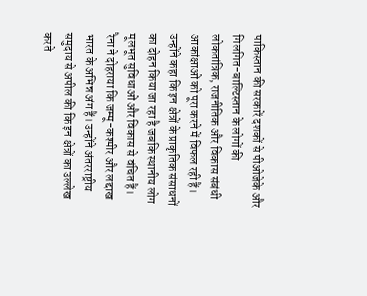पाकिस्तान की सरकारें दशकों से पीओजेके और गिलगित-बाल्टिस्तान के लोगों की लोकतांत्रिक, राजनीतिक और विकास संबंधी आकांक्षाओं को पूरा करने में विफल रही हैं। उन्होंने कहा कि इन क्षेत्रों के प्राकृतिक संसाधनों का दोहन किया जा रहा है जबकि स्थानीय लोग मूलभूत सुविधाओं और विकास से वंचित हैं। रैना ने दोहराया कि जम्मू-कश्मीर और लद्दाख भारत के अभिन्न अंग हैं। उन्होंने अंतरराष्ट्रीय समुदाय से अपील की कि इन क्षेत्रों का उल्लेख करते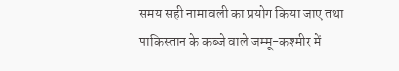समय सही नामावली का प्रयोग किया जाए तथा पाकिस्तान के कब्जे वाले जम्मू-कश्मीर में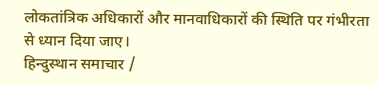लोकतांत्रिक अधिकारों और मानवाधिकारों की स्थिति पर गंभीरता से ध्यान दिया जाए।
हिन्दुस्थान समाचार /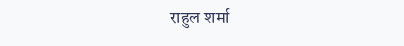राहुल शर्मा